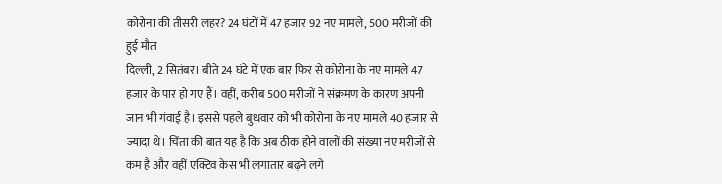कोरोना की तीसरी लहर? 24 घंटों में 47 हजार 92 नए मामले, 500 मरीजों की हुई मौत
दिल्ली, 2 सितंबर। बीते 24 घंटे में एक बार फिर से कोरोना के नए मामले 47 हजार के पार हो गए हैं। वहीं, करीब 500 मरीजों ने संक्रमण के कारण अपनी जान भी गंवाई है। इससे पहले बुधवार को भी कोरोना के नए मामले 40 हजार से ज्यादा थे। चिंता की बात यह है कि अब ठीक होने वालों की संख्या नए मरीजों से कम है और वहीं एक्टिव केस भी लगातार बढ़ने लगे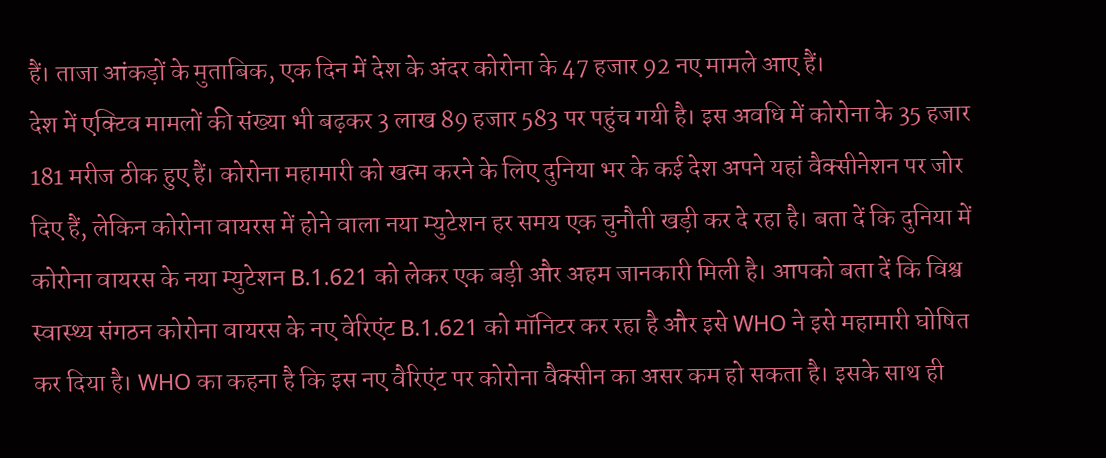हैं। ताजा आंकड़ों के मुताबिक, एक दिन में देश के अंदर कोरोना के 47 हजार 92 नए मामले आए हैं।
देश में एक्टिव मामलों की संख्या भी बढ़कर 3 लाख 89 हजार 583 पर पहुंच गयी है। इस अवधि में कोरोना के 35 हजार 181 मरीज ठीक हुए हैं। कोरोना महामारी को खत्म करने के लिए दुनिया भर के कई देश अपने यहां वैक्सीनेशन पर जोर दिए हैं, लेकिन कोरोना वायरस में होने वाला नया म्युटेशन हर समय एक चुनौती खड़ी कर दे रहा है। बता दें कि दुनिया में कोरोना वायरस के नया म्युटेशन B.1.621 को लेकर एक बड़ी और अहम जानकारी मिली है। आपको बता दें कि विश्व स्वास्थ्य संगठन कोरोना वायरस के नए वेरिएंट B.1.621 को मॉनिटर कर रहा है और इसे WHO ने इसे महामारी घोषित कर दिया है। WHO का कहना है कि इस नए वैरिएंट पर कोरोना वैक्सीन का असर कम हो सकता है। इसके साथ ही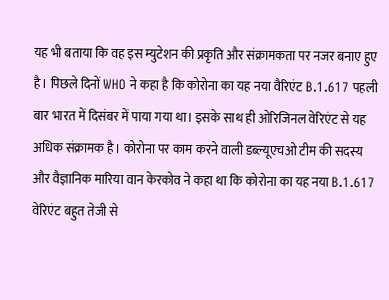यह भी बताया कि वह इस म्युटेशन की प्रकृति और संक्रामकता पर नजर बनाए हुए है। पिछले दिनों WHO ने कहा है कि कोरोना का यह नया वैरिएंट B.1.617 पहली बार भारत में दिसंबर में पाया गया था। इसके साथ ही ओरिजिनल वेरिएंट से यह अधिक संक्रामक है। कोरोना पर काम करने वाली डब्ल्यूएचओ टीम की सदस्य और वैज्ञानिक मारिया वान केरकोव ने कहा था कि कोरोना का यह नया B.1.617 वेरिएंट बहुत तेजी से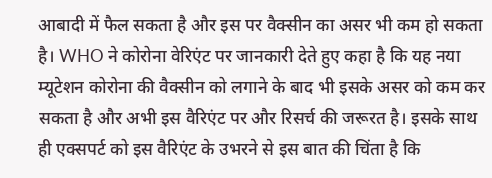आबादी में फैल सकता है और इस पर वैक्सीन का असर भी कम हो सकता है। WHO ने कोरोना वेरिएंट पर जानकारी देते हुए कहा है कि यह नया म्यूटेशन कोरोना की वैक्सीन को लगाने के बाद भी इसके असर को कम कर सकता है और अभी इस वैरिएंट पर और रिसर्च की जरूरत है। इसके साथ ही एक्सपर्ट को इस वैरिएंट के उभरने से इस बात की चिंता है कि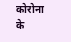कोरोना के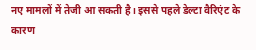नए मामलों में तेजी आ सकती है। इससे पहले डेल्टा वैरिएंट के कारण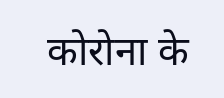कोरोना के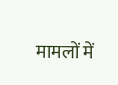मामलों में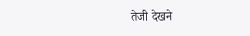तेजी देखने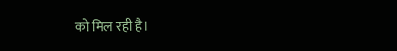को मिल रही है।